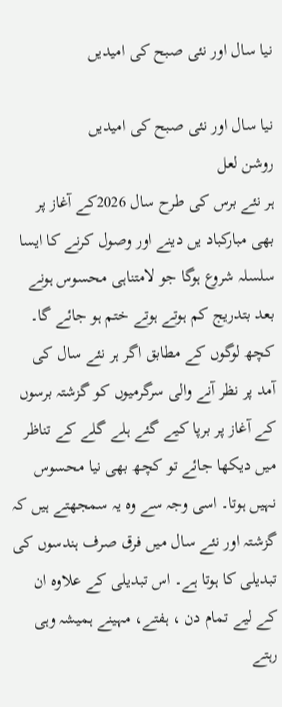نیا سال اور نئی صبح کی امیدیں

نیا سال اور نئی صبح کی امیدیں
روشن لعل
ہر نئے برس کی طرح سال 2026کے آغاز پر بھی مبارکباد یں دینے اور وصول کرنے کا ایسا سلسلہ شروع ہوگا جو لامتناہی محسوس ہونے بعد بتدریج کم ہوتے ہوتے ختم ہو جائے گا۔ کچھ لوگوں کے مطابق اگر ہر نئے سال کی آمد پر نظر آنے والی سرگرمیوں کو گزشتہ برسوں کے آغاز پر برپا کیے گئے ہلے گلے کے تناظر میں دیکھا جائے تو کچھ بھی نیا محسوس نہیں ہوتا۔ اسی وجہ سے وہ یہ سمجھتے ہیں کہ گزشتہ اور نئے سال میں فرق صرف ہندسوں کی تبدیلی کا ہوتا ہے۔ اس تبدیلی کے علاوہ ان کے لیے تمام دن ، ہفتے، مہینے ہمیشہ وہی رہتے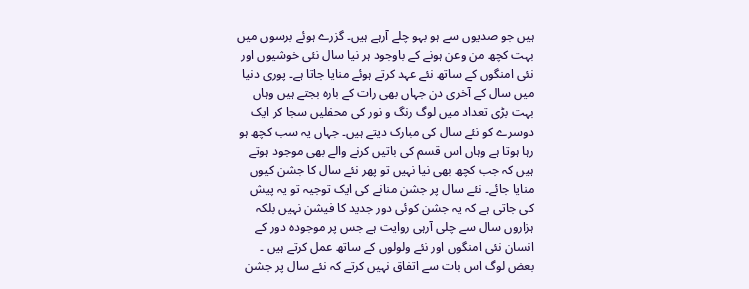ہیں جو صدیوں سے ہو بہو چلے آرہے ہیں۔ گزرے ہوئے برسوں میں بہت کچھ من وعن ہونے کے باوجود ہر نیا سال نئی خوشیوں اور نئی امنگوں کے ساتھ نئے عہد کرتے ہوئے منایا جاتا ہے۔ پوری دنیا میں سال کے آخری دن جہاں بھی رات کے بارہ بجتے ہیں وہاں بہت بڑی تعداد میں لوگ رنگ و نور کی محفلیں سجا کر ایک دوسرے کو نئے سال کی مبارک دیتے ہیں۔ جہاں یہ سب کچھ ہو رہا ہوتا ہے وہاں اس قسم کی باتیں کرنے والے بھی موجود ہوتے ہیں کہ جب کچھ بھی نیا نہیں تو پھر نئے سال کا جشن کیوں منایا جائے۔ نئے سال پر جشن منانے کی ایک توجیہ تو یہ پیش کی جاتی ہے کہ یہ جشن کوئی دور جدید کا فیشن نہیں بلکہ ہزاروں سال سے چلی آرہی روایت ہے جس پر موجودہ دور کے انسان نئی امنگوں اور نئے ولولوں کے ساتھ عمل کرتے ہیں ۔ بعض لوگ اس بات سے اتفاق نہیں کرتے کہ نئے سال پر جشن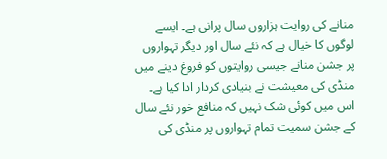منانے کی روایت ہزاروں سال پرانی ہے۔ ایسے لوگوں کا خیال ہے کہ نئے سال اور دیگر تہواروں پر جشن منانے جیسی روایتوں کو فروغ دینے میں منڈی کی معیشت نے بنیادی کردار ادا کیا ہے۔ اس میں کوئی شک نہیں کہ منافع خور نئے سال کے جشن سمیت تمام تہواروں پر منڈی کی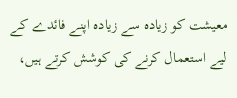معیشت کو زیادہ سے زیادہ اپنے فائدے کے لیے استعمال کرنے کی کوشش کرتے ہیں،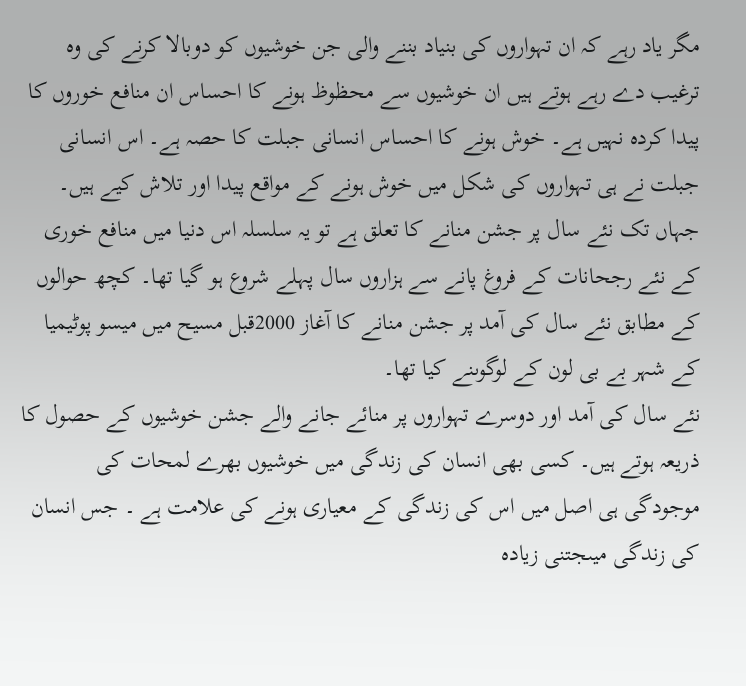مگر یاد رہے کہ ان تہواروں کی بنیاد بننے والی جن خوشیوں کو دوبالا کرنے کی وہ ترغیب دے رہے ہوتے ہیں ان خوشیوں سے محظوظ ہونے کا احساس ان منافع خوروں کا پیدا کردہ نہیں ہے۔ خوش ہونے کا احساس انسانی جبلت کا حصہ ہے۔ اس انسانی جبلت نے ہی تہواروں کی شکل میں خوش ہونے کے مواقع پیدا اور تلاش کیے ہیں۔ جہاں تک نئے سال پر جشن منانے کا تعلق ہے تو یہ سلسلہ اس دنیا میں منافع خوری کے نئے رجحانات کے فروغ پانے سے ہزاروں سال پہلے شروع ہو گیا تھا۔ کچھ حوالوں کے مطابق نئے سال کی آمد پر جشن منانے کا آغاز 2000قبل مسیح میں میسو پوٹیمیا کے شہر بے بی لون کے لوگوںنے کیا تھا۔
نئے سال کی آمد اور دوسرے تہواروں پر منائے جانے والے جشن خوشیوں کے حصول کا ذریعہ ہوتے ہیں۔ کسی بھی انسان کی زندگی میں خوشیوں بھرے لمحات کی موجودگی ہی اصل میں اس کی زندگی کے معیاری ہونے کی علامت ہے ۔ جس انسان کی زندگی میںجتنی زیادہ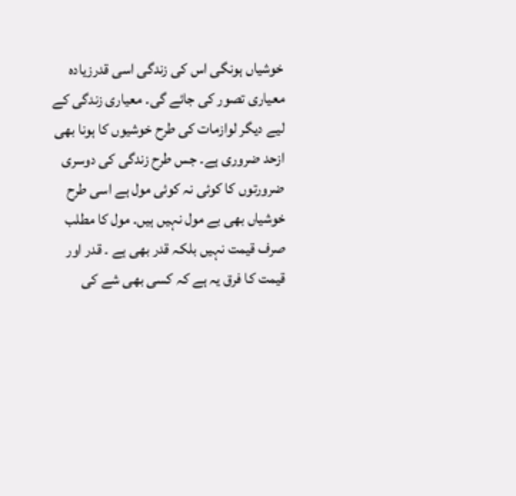خوشیاں ہونگی اس کی زندگی اسی قدرزیادہ معیاری تصور کی جائے گی۔ معیاری زندگی کے لیے دیگر لوازمات کی طرح خوشیوں کا ہونا بھی ازحد ضروری ہے۔ جس طرح زندگی کی دوسری ضرورتوں کا کوئی نہ کوئی مول ہے اسی طرح خوشیاں بھی بے مول نہیں ہیں۔ مول کا مطلب صرف قیمت نہیں بلکہ قدر بھی ہے ۔ قدر اور قیمت کا فرق یہ ہے کہ کسی بھی شے کی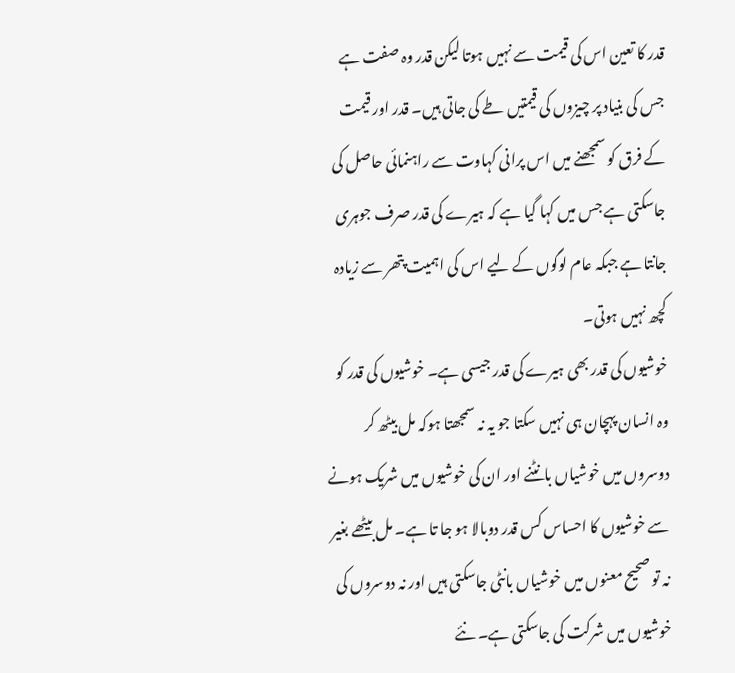قدر کا تعین اس کی قیمت سے نہیں ہوتا لیکن قدر وہ صفت ہے جس کی بنیاد پر چیزوں کی قیمتیں طے کی جاتی ہیں۔ قدر اور قیمت کے فرق کو سمجھنے میں اس پرانی کہاوت سے راہنمائی حاصل کی جاسکتی ہے جس میں کہا گیا ہے کہ ہیرے کی قدر صرف جوہری جانتا ہے جبکہ عام لوگوں کے لیے اس کی اہمیت پتھر سے زیادہ کچھ نہیں ہوتی۔
خوشیوں کی قدر بھی ہیرے کی قدر جیسی ہے۔ خوشیوں کی قدر کو وہ انسان پہچان ہی نہیں سکتا جو یہ نہ سمجھتا ہوکہ مل بیٹھ کر دوسروں میں خوشیاں بانٹنے اور ان کی خوشیوں میں شریک ہونے سے خوشیوں کا احساس کس قدر دوبالا ہو جا تا ہے۔ مل بیٹھے بغیر نہ تو صحیح معنوں میں خوشیاں بانٹی جاسکتی ہیں اور نہ دوسروں کی خوشیوں میں شرکت کی جاسکتی ہے۔ نئے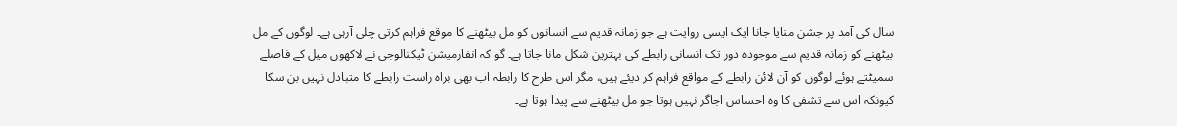سال کی آمد پر جشن منایا جانا ایک ایسی روایت ہے جو زمانہ قدیم سے انسانوں کو مل بیٹھنے کا موقع فراہم کرتی چلی آرہی ہے۔ لوگوں کے مل بیٹھنے کو زمانہ قدیم سے موجودہ دور تک انسانی رابطے کی بہترین شکل مانا جاتا ہے۔ گو کہ انفارمیشن ٹیکنالوجی نے لاکھوں میل کے فاصلے سمیٹتے ہوئے لوگوں کو آن لائن رابطے کے مواقع فراہم کر دیئے ہیں، مگر اس طرح کا رابطہ اب بھی براہ راست رابطے کا متبادل نہیں بن سکا کیونکہ اس سے تشفی کا وہ احساس اجاگر نہیں ہوتا جو مل بیٹھنے سے پیدا ہوتا ہے۔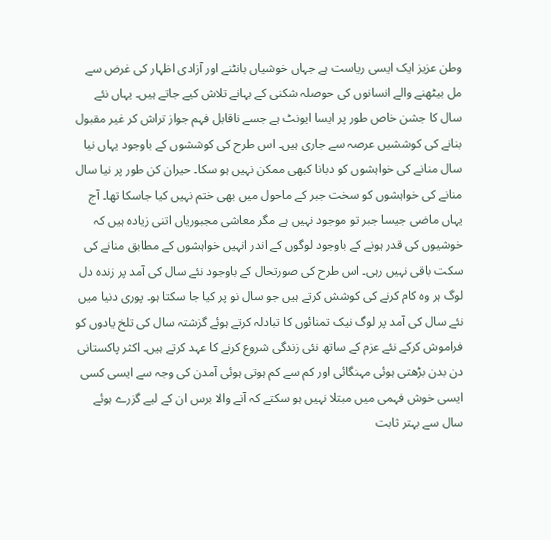وطن عزیز ایک ایسی ریاست ہے جہاں خوشیاں بانٹنے اور آزادی اظہار کی غرض سے مل بیٹھنے والے انسانوں کی حوصلہ شکنی کے بہانے تلاش کیے جاتے ہیں۔ یہاں نئے سال کا جشن خاص طور پر ایسا ایونٹ ہے جسے ناقابل فہم جواز تراش کر غیر مقبول بنانے کی کوششیں عرصہ سے جاری ہیں۔ اس طرح کی کوششوں کے باوجود یہاں نیا سال منانے کی خواہشوں کو دبانا کبھی ممکن نہیں ہو سکا۔ حیران کن طور پر نیا سال منانے کی خواہشوں کو سخت جبر کے ماحول میں بھی ختم نہیں کیا جاسکا تھا۔ آج یہاں ماضی جیسا جبر تو موجود نہیں ہے مگر معاشی مجبوریاں اتنی زیادہ ہیں کہ خوشیوں کی قدر ہونے کے باوجود لوگوں کے اندر انہیں خواہشوں کے مطابق منانے کی سکت باقی نہیں رہی۔ اس طرح کی صورتحال کے باوجود نئے سال کی آمد پر زندہ دل لوگ ہر وہ کام کرنے کی کوشش کرتے ہیں جو سال نو پر کیا جا سکتا ہو۔ پوری دنیا میں نئے سال کی آمد پر لوگ نیک تمنائوں کا تبادلہ کرتے ہوئے گزشتہ سال کی تلخ یادوں کو فراموش کرکے نئے عزم کے ساتھ نئی زندگی شروع کرنے کا عہد کرتے ہیں۔ اکثر پاکستانی دن بدن بڑھتی ہوئی مہنگائی اور کم سے کم ہوتی ہوئی آمدن کی وجہ سے ایسی کسی ایسی خوش فہمی میں مبتلا نہیں ہو سکتے کہ آنے والا برس ان کے لیے گزرے ہوئے سال سے بہتر ثابت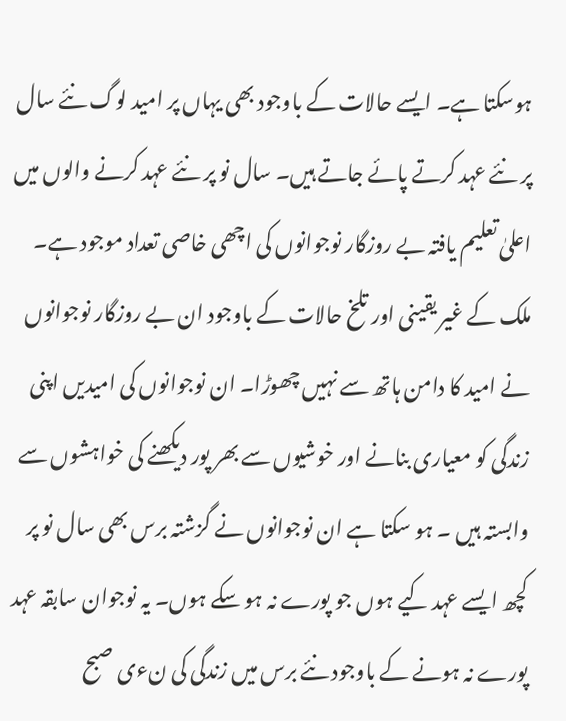ہوسکتا ہے۔ ایسے حالات کے باوجود بھی یہاں پر امید لوگ نئے سال پر نئے عہد کرتے پائے جاتے ہیں۔ سال نو پر نئے عہد کرنے والوں میں اعلیٰ تعلیم یافتہ بے روزگار نوجوانوں کی اچھی خاصی تعداد موجود ہے۔ ملک کے غیر یقینی اور تلخ حالات کے باوجود ان بے روزگار نوجوانوں نے امید کا دامن ہاتھ سے نہیں چھوڑا۔ ان نوجوانوں کی امیدیں اپنی زندگی کو معیاری بنانے اور خوشیوں سے بھر پور دیکھنے کی خواہشوں سے وابستہ ہیں ۔ ہو سکتا ہے ان نوجوانوں نے گزشتہ برس بھی سال نو پر کچھ ایسے عہد کیے ہوں جو پورے نہ ہو سکے ہوں۔ یہ نوجوان سابقہ عہد پورے نہ ہونے کے باوجود نئے برس میں زندگی کی نءی صبح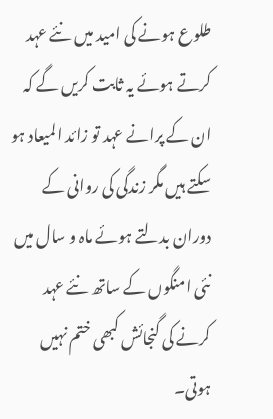طلوع ہونے کی امید میں نئے عہد کرتے ہوئے یہ ثابت کریں گے کہ ان کے پرانے عہد تو زائد المیعاد ہو سکتے ہیں مگر زندگی کی روانی کے دوران بدلتے ہوئے ماہ و سال میں نئی امنگوں کے ساتھ نئے عہد کرنے کی گنجائش کبھی ختم نہیں ہوتی۔